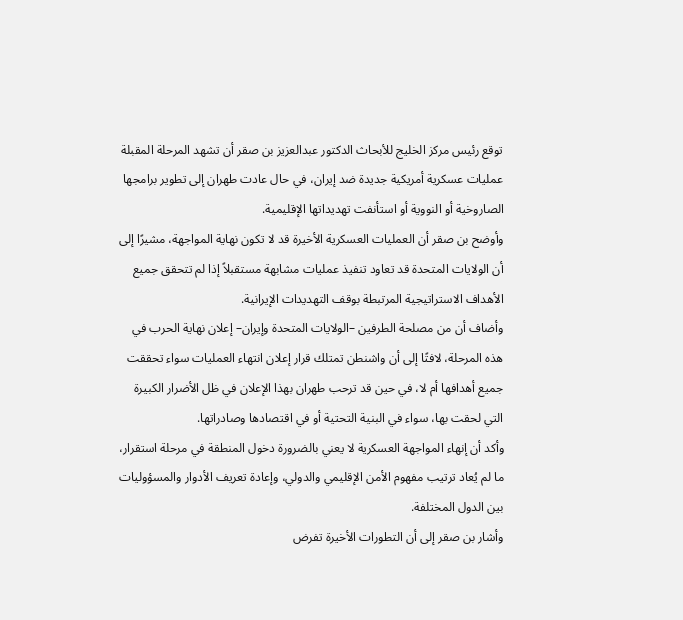توقع رئيس مركز الخليج للأبحاث الدكتور عبدالعزيز بن صقر أن تشهد المرحلة المقبلة عمليات عسكرية أمريكية جديدة ضد إيران، في حال عادت طهران إلى تطوير برامجها الصاروخية أو النووية أو استأنفت تهديداتها الإقليمية.
وأوضح بن صقر أن العمليات العسكرية الأخيرة قد لا تكون نهاية المواجهة، مشيرًا إلى أن الولايات المتحدة قد تعاود تنفيذ عمليات مشابهة مستقبلاً إذا لم تتحقق جميع الأهداف الاستراتيجية المرتبطة بوقف التهديدات الإيرانية.
وأضاف أن من مصلحة الطرفين –الولايات المتحدة وإيران– إعلان نهاية الحرب في هذه المرحلة، لافتًا إلى أن واشنطن تمتلك قرار إعلان انتهاء العمليات سواء تحققت جميع أهدافها أم لا، في حين قد ترحب طهران بهذا الإعلان في ظل الأضرار الكبيرة التي لحقت بها، سواء في البنية التحتية أو في اقتصادها وصادراتها.
وأكد أن إنهاء المواجهة العسكرية لا يعني بالضرورة دخول المنطقة في مرحلة استقرار، ما لم يُعاد ترتيب مفهوم الأمن الإقليمي والدولي، وإعادة تعريف الأدوار والمسؤوليات بين الدول المختلفة.
وأشار بن صقر إلى أن التطورات الأخيرة تفرض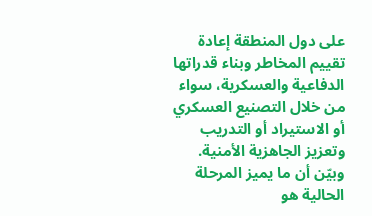على دول المنطقة إعادة تقييم المخاطر وبناء قدراتها الدفاعية والعسكرية، سواء من خلال التصنيع العسكري أو الاستيراد أو التدريب وتعزيز الجاهزية الأمنية.
وبيّن أن ما يميز المرحلة الحالية هو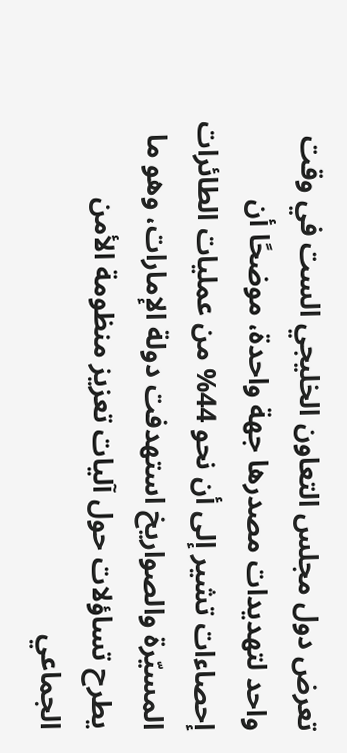تعرض دول مجلس التعاون الخليجي الست في وقت واحد لتهديدات مصدرها جهة واحدة، موضحًا أن إحصاءات تشير إلى أن نحو 44% من عمليات الطائرات المسيّرة والصواريخ استهدفت دولة الإمارات، وهو ما يطرح تساؤلات حول آليات تعزيز منظومة الأمن الجماعي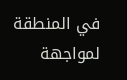في المنطقة لمواجهة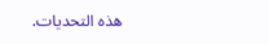هذه التحديات.